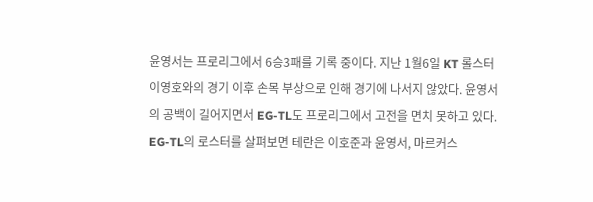윤영서는 프로리그에서 6승3패를 기록 중이다. 지난 1월6일 KT 롤스터 이영호와의 경기 이후 손목 부상으로 인해 경기에 나서지 않았다. 윤영서의 공백이 길어지면서 EG-TL도 프로리그에서 고전을 면치 못하고 있다.
EG-TL의 로스터를 살펴보면 테란은 이호준과 윤영서, 마르커스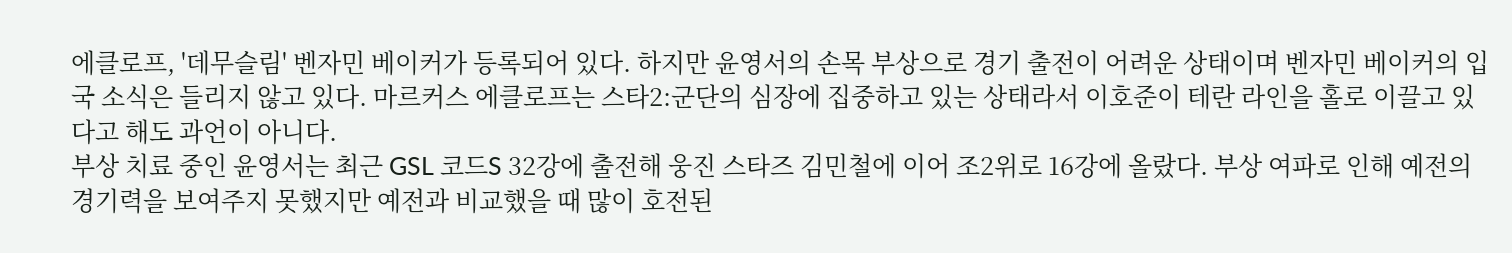에클로프, '데무슬림' 벤자민 베이커가 등록되어 있다. 하지만 윤영서의 손목 부상으로 경기 출전이 어려운 상태이며 벤자민 베이커의 입국 소식은 들리지 않고 있다. 마르커스 에클로프는 스타2:군단의 심장에 집중하고 있는 상태라서 이호준이 테란 라인을 홀로 이끌고 있다고 해도 과언이 아니다.
부상 치료 중인 윤영서는 최근 GSL 코드S 32강에 출전해 웅진 스타즈 김민철에 이어 조2위로 16강에 올랐다. 부상 여파로 인해 예전의 경기력을 보여주지 못했지만 예전과 비교했을 때 많이 호전된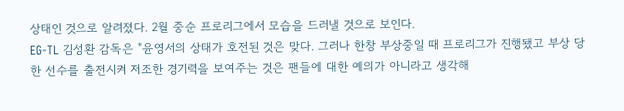상태인 것으로 알려졌다. 2월 중순 프로리그에서 모습을 드러낼 것으로 보인다.
EG-TL 김성환 감독은 "윤영서의 상태가 호전된 것은 맞다. 그러나 한창 부상중일 때 프로리그가 진행됐고 부상 당한 선수를 출전시켜 저조한 경기력을 보여주는 것은 팬들에 대한 예의가 아니라고 생각해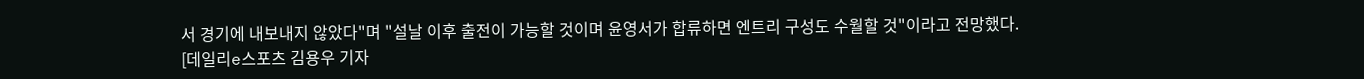서 경기에 내보내지 않았다"며 "설날 이후 출전이 가능할 것이며 윤영서가 합류하면 엔트리 구성도 수월할 것"이라고 전망했다.
[데일리e스포츠 김용우 기자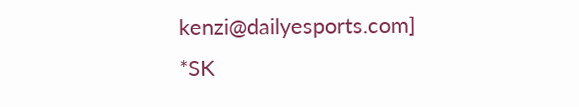kenzi@dailyesports.com]
*SK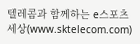텔레콤과 함께하는 e스포츠 세상(www.sktelecom.com)